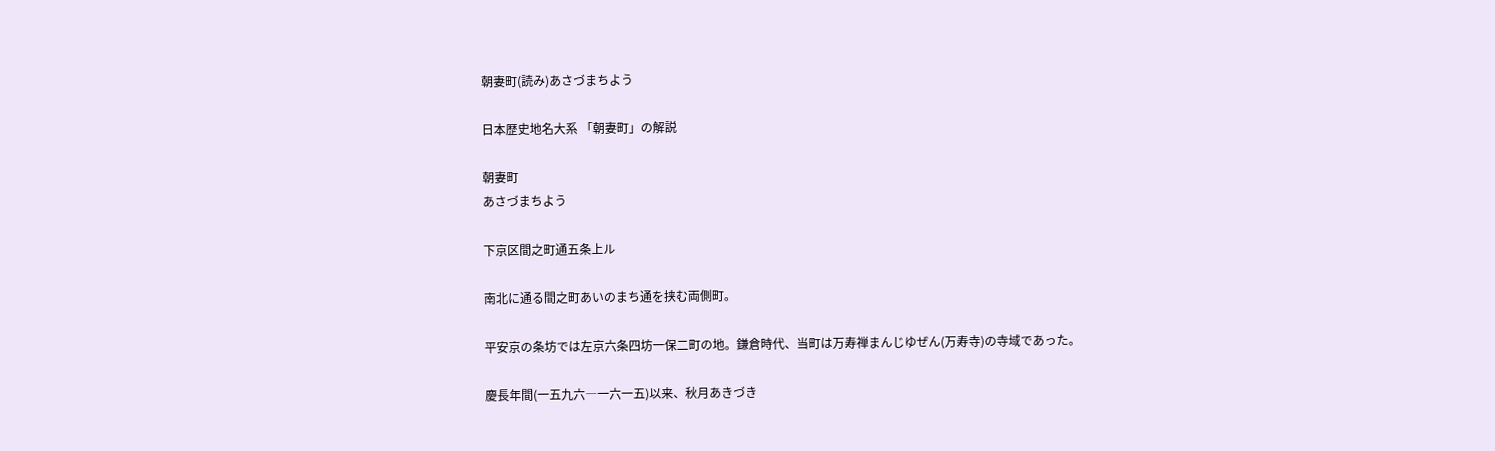朝妻町(読み)あさづまちよう

日本歴史地名大系 「朝妻町」の解説

朝妻町
あさづまちよう

下京区間之町通五条上ル

南北に通る間之町あいのまち通を挟む両側町。

平安京の条坊では左京六条四坊一保二町の地。鎌倉時代、当町は万寿禅まんじゆぜん(万寿寺)の寺域であった。

慶長年間(一五九六―一六一五)以来、秋月あきづき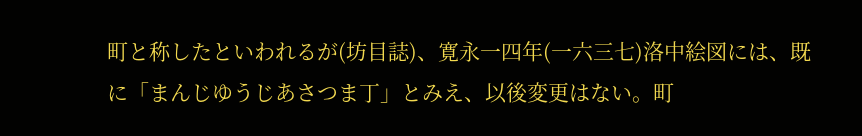町と称したといわれるが(坊目誌)、寛永一四年(一六三七)洛中絵図には、既に「まんじゆうじあさつま丁」とみえ、以後変更はない。町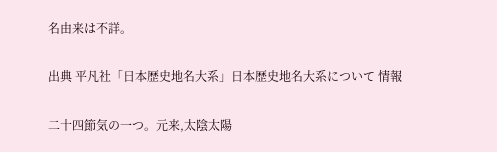名由来は不詳。

出典 平凡社「日本歴史地名大系」日本歴史地名大系について 情報

二十四節気の一つ。元来,太陰太陽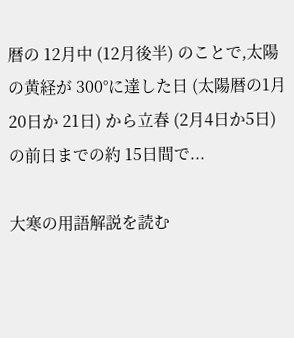暦の 12月中 (12月後半) のことで,太陽の黄経が 300°に達した日 (太陽暦の1月 20日か 21日) から立春 (2月4日か5日) の前日までの約 15日間で...

大寒の用語解説を読む